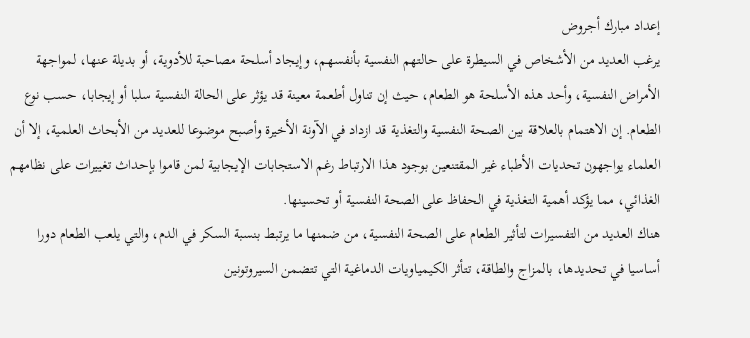إعداد مبارك أجروض
يرغب العديد من الأشخاص في السيطرة على حالتهم النفسية بأنفسهم، وإيجاد أسلحة مصاحبة للأدوية، أو بديلة عنها، لمواجهة الأمراض النفسية، وأحد هذه الأسلحة هو الطعام، حيث إن تناول أطعمة معينة قد يؤثر على الحالة النفسية سلبا أو إيجابا، حسب نوع الطعام. إن الاهتمام بالعلاقة بين الصحة النفسية والتغذية قد ازداد في الآونة الأخيرة وأصبح موضوعا للعديد من الأبحاث العلمية، إلا أن العلماء يواجهون تحديات الأطباء غير المقتنعين بوجود هذا الارتباط رغم الاستجابات الإيجابية لمن قاموا بإحداث تغييرات على نظامهم الغذائي، مما يؤكد أهمية التغذية في الحفاظ على الصحة النفسية أو تحسينها.
هناك العديد من التفسيرات لتأثير الطعام على الصحة النفسية، من ضمنها ما يرتبط بنسبة السكر في الدم، والتي يلعب الطعام دورا أساسيا في تحديدها، بالمزاج والطاقة، تتأثر الكيمياويات الدماغية التي تتضمن السيروتونين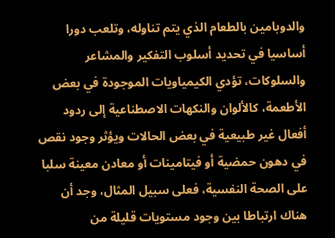والدوبامين بالطعام الذي يتم تناوله، وتلعب دورا أساسيا في تحديد أسلوب التفكير والمشاعر والسلوكات، تؤدي الكيمياويات الموجودة في بعض الأطعمة، كالألوان والنكهات الاصطناعية إلى ردود أفعال غير طبيعية في بعض الحالات ويؤثر وجود نقص في دهون حمضية أو فيتامينات أو معادن معينة سلبا على الصحة النفسية، فعلى سبيل المثال، وجد أن هناك ارتباطا بين وجود مستويات قليلة من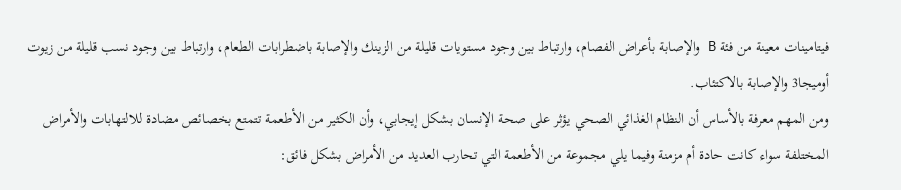فيتامينات معينة من فئة B والإصابة بأعراض الفصام، وارتباط بين وجود مستويات قليلة من الزينك والإصابة باضطرابات الطعام، وارتباط بين وجود نسب قليلة من زيوت أوميجا3 والإصابة بالاكتئاب.
ومن المهم معرفة بالأساس أن النظام الغذائي الصحي يؤثر على صحة الإنسان بشكل إيجابي، وأن الكثير من الأطعمة تتمتع بخصائص مضادة للالتهابات والأمراض المختلفة سواء كانت حادة أم مزمنة وفيما يلي مجموعة من الأطعمة التي تحارب العديد من الأمراض بشكل فائق: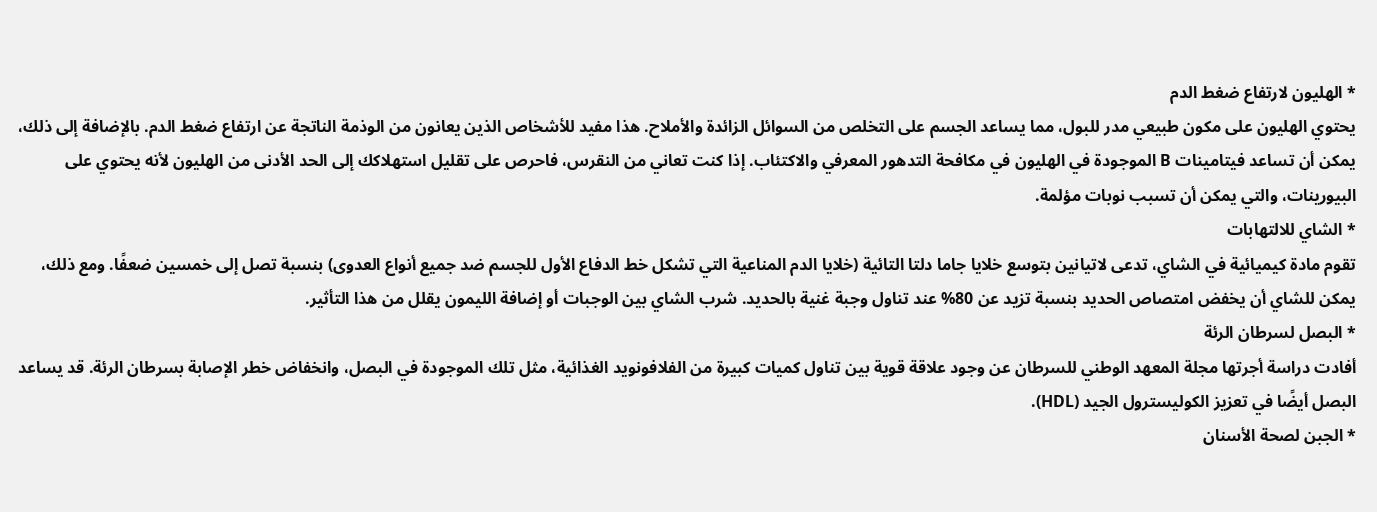* الهليون لارتفاع ضغط الدم
يحتوي الهليون على مكون طبيعي مدر للبول، مما يساعد الجسم على التخلص من السوائل الزائدة والأملاح. هذا مفيد للأشخاص الذين يعانون من الوذمة الناتجة عن ارتفاع ضغط الدم. بالإضافة إلى ذلك، يمكن أن تساعد فيتامينات B الموجودة في الهليون في مكافحة التدهور المعرفي والاكتئاب. إذا كنت تعاني من النقرس، فاحرص على تقليل استهلاكك إلى الحد الأدنى من الهليون لأنه يحتوي على البيورينات، والتي يمكن أن تسبب نوبات مؤلمة.
* الشاي للالتهابات
تقوم مادة كيميائية في الشاي، تدعى لاتيانين بتوسع خلايا جاما دلتا التائية (خلايا الدم المناعية التي تشكل خط الدفاع الأول للجسم ضد جميع أنواع العدوى) بنسبة تصل إلى خمسين ضعفًا. ومع ذلك، يمكن للشاي أن يخفض امتصاص الحديد بنسبة تزيد عن 80% عند تناول وجبة غنية بالحديد. شرب الشاي بين الوجبات أو إضافة الليمون يقلل من هذا التأثير.
* البصل لسرطان الرئة
أفادت دراسة أجرتها مجلة المعهد الوطني للسرطان عن وجود علاقة قوية بين تناول كميات كبيرة من الفلافونويد الغذائية، مثل تلك الموجودة في البصل، وانخفاض خطر الإصابة بسرطان الرئة. قد يساعد البصل أيضًا في تعزيز الكوليسترول الجيد (HDL).
* الجبن لصحة الأسنان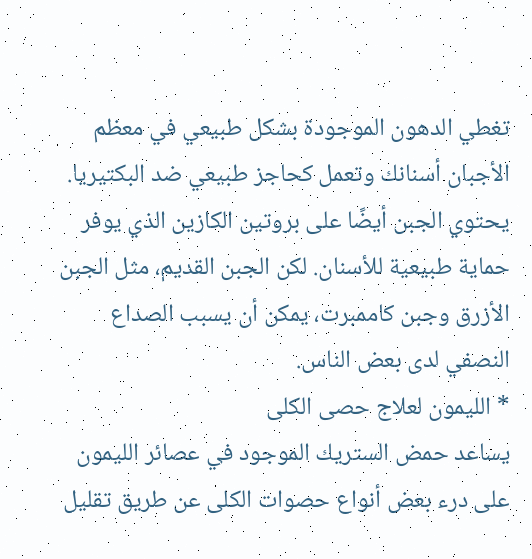تغطي الدهون الموجودة بشكل طبيعي في معظم الأجبان أسنانك وتعمل كحاجز طبيعي ضد البكتيريا. يحتوي الجبن أيضًا على بروتين الكازين الذي يوفر حماية طبيعية للأسنان. لكن الجبن القديم، مثل الجبن الأزرق وجبن كاممبرت، يمكن أن يسبب الصداع النصفي لدى بعض الناس.
* الليمون لعلاج حصى الكلى
يساعد حمض الستريك الموجود في عصائر الليمون على درء بعض أنواع حصوات الكلى عن طريق تقليل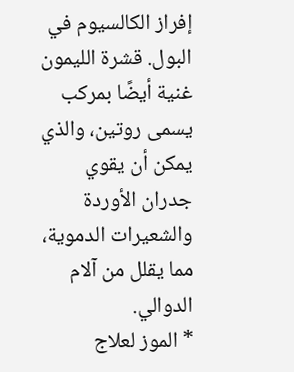إفراز الكالسيوم في البول. قشرة الليمون غنية أيضًا بمركب يسمى روتين، والذي يمكن أن يقوي جدران الأوردة والشعيرات الدموية، مما يقلل من آلام الدوالي.
* الموز لعلاج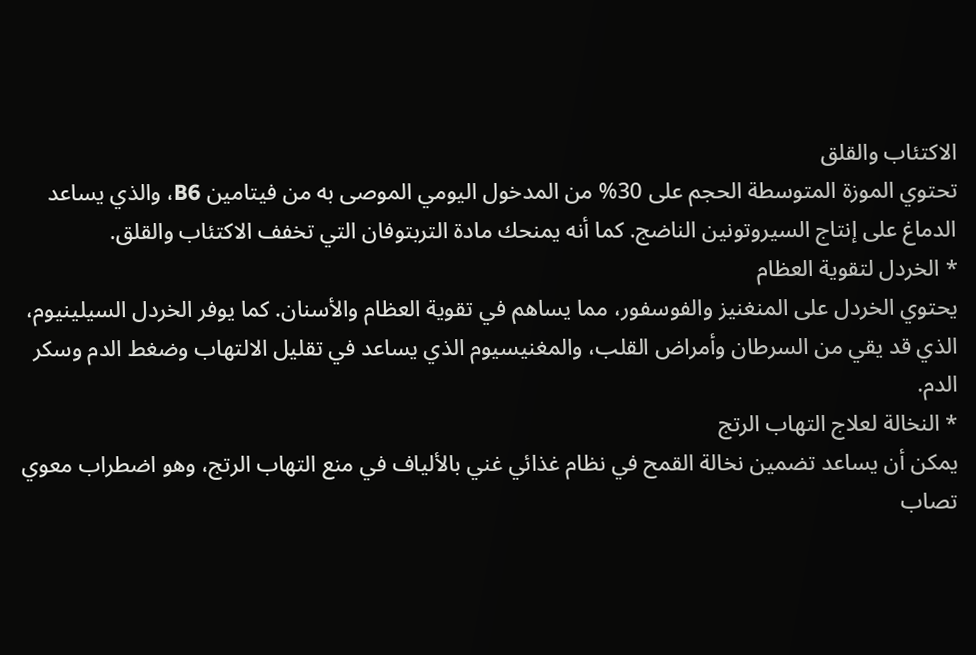الاكتئاب والقلق
تحتوي الموزة المتوسطة الحجم على 30% من المدخول اليومي الموصى به من فيتامين B6، والذي يساعد الدماغ على إنتاج السيروتونين الناضج. كما أنه يمنحك مادة التربتوفان التي تخفف الاكتئاب والقلق.
* الخردل لتقوية العظام
يحتوي الخردل على المنغنيز والفوسفور، مما يساهم في تقوية العظام والأسنان. كما يوفر الخردل السيلينيوم، الذي قد يقي من السرطان وأمراض القلب، والمغنيسيوم الذي يساعد في تقليل الالتهاب وضغط الدم وسكر الدم.
* النخالة لعلاج التهاب الرتج
يمكن أن يساعد تضمين نخالة القمح في نظام غذائي غني بالألياف في منع التهاب الرتج، وهو اضطراب معوي تصاب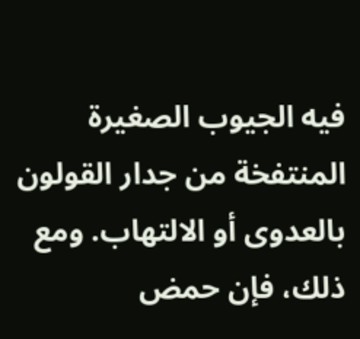فيه الجيوب الصغيرة المنتفخة من جدار القولون بالعدوى أو الالتهاب. ومع ذلك، فإن حمض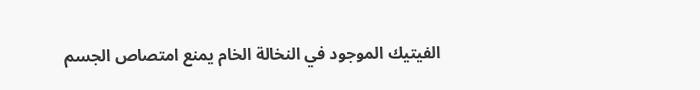الفيتيك الموجود في النخالة الخام يمنع امتصاص الجسم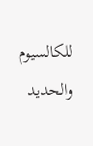للكالسيوم والحديد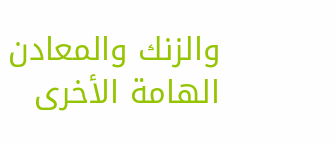والزنك والمعادن الهامة الأخرى